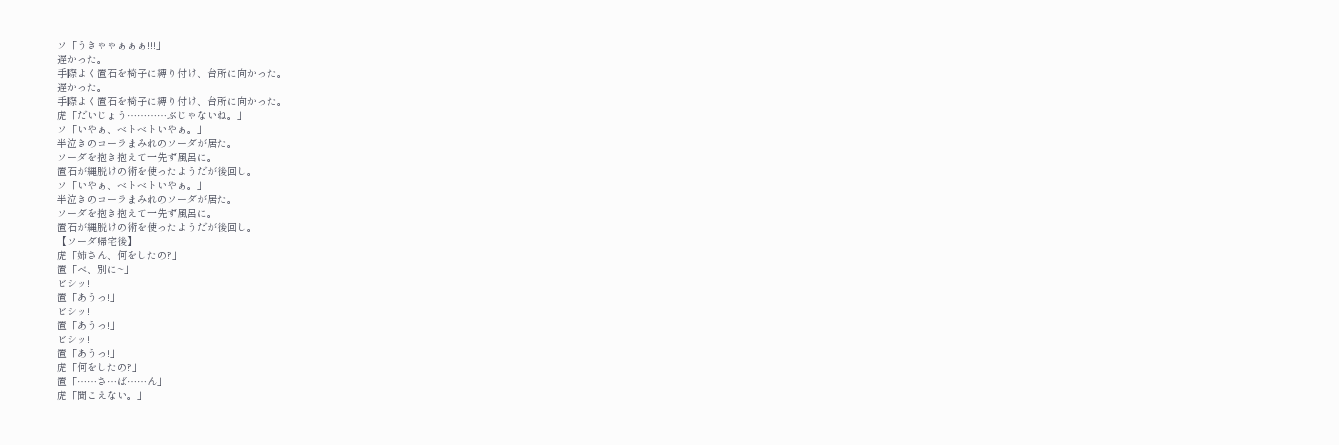ソ「うきゃゃぁぁぁ!!!」
遅かった。
手際よく置石を椅子に縛り付け、台所に向かった。
遅かった。
手際よく置石を椅子に縛り付け、台所に向かった。
虎「だいじょう…………ぶじゃないね。」
ソ「いやぁ、ベトベトいやぁ。」
半泣きのコーラまみれのソーダが居た。
ソーダを抱き抱えて一先ず風呂に。
置石が縄脱けの術を使ったようだが後回し。
ソ「いやぁ、ベトベトいやぁ。」
半泣きのコーラまみれのソーダが居た。
ソーダを抱き抱えて一先ず風呂に。
置石が縄脱けの術を使ったようだが後回し。
【ソーダ帰宅後】
虎「姉さん、何をしたの?」
置「べ、別に~」
ビシッ!
置「あうっ!」
ビシッ!
置「あうっ!」
ビシッ!
置「あうっ!」
虎「何をしたの?」
置「……さ…ば……ん」
虎「聞こえない。」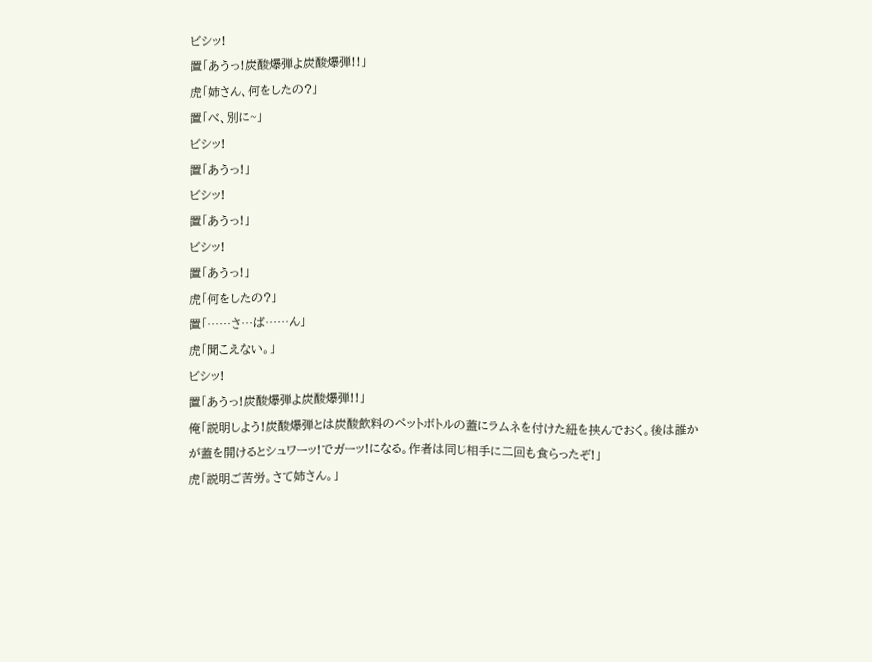ビシッ!
置「あうっ!炭酸爆弾よ炭酸爆弾!!」
虎「姉さん、何をしたの?」
置「べ、別に~」
ビシッ!
置「あうっ!」
ビシッ!
置「あうっ!」
ビシッ!
置「あうっ!」
虎「何をしたの?」
置「……さ…ば……ん」
虎「聞こえない。」
ビシッ!
置「あうっ!炭酸爆弾よ炭酸爆弾!!」
俺「説明しよう!炭酸爆弾とは炭酸飲料のペットボトルの蓋にラムネを付けた紐を挟んでおく。後は誰かが蓋を開けるとシュワーッ!でガーッ!になる。作者は同じ相手に二回も食らったぞ!」
虎「説明ご苦労。さて姉さん。」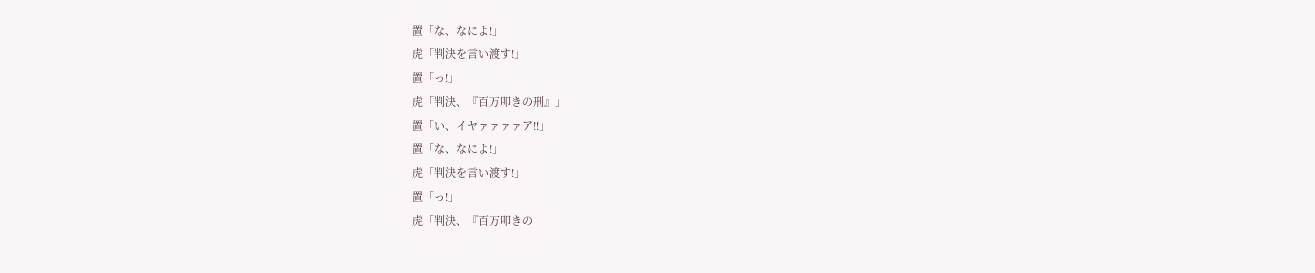置「な、なによ!」
虎「判決を言い渡す!」
置「っ!」
虎「判決、『百万叩きの刑』」
置「い、イヤァァァァア!!」
置「な、なによ!」
虎「判決を言い渡す!」
置「っ!」
虎「判決、『百万叩きの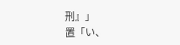刑』」
置「い、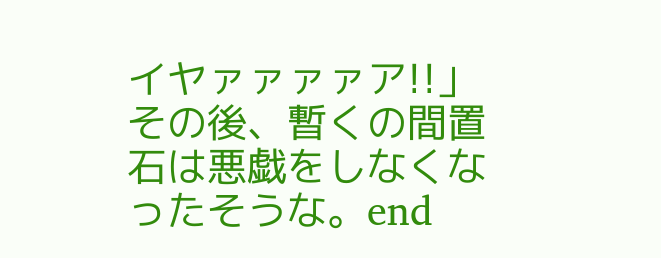イヤァァァァア!!」
その後、暫くの間置石は悪戯をしなくなったそうな。end